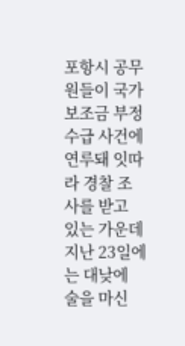포항시 공무원들이 국가보조금 부정수급 사건에 연루돼 잇따라 경찰 조사를 받고 있는 가운데 지난 23일에는 대낮에 술을 마신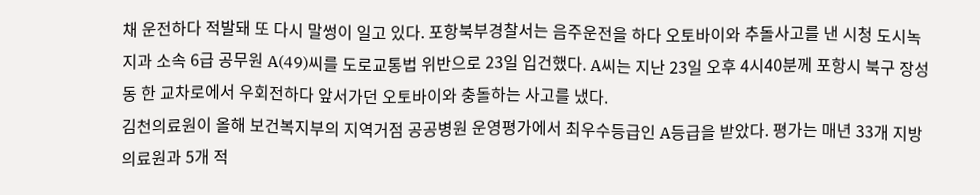채 운전하다 적발돼 또 다시 말썽이 일고 있다. 포항북부경찰서는 음주운전을 하다 오토바이와 추돌사고를 낸 시청 도시녹지과 소속 6급 공무원 A(49)씨를 도로교통법 위반으로 23일 입건했다. A씨는 지난 23일 오후 4시40분께 포항시 북구 장성동 한 교차로에서 우회전하다 앞서가던 오토바이와 충돌하는 사고를 냈다.
김천의료원이 올해 보건복지부의 지역거점 공공병원 운영평가에서 최우수등급인 A등급을 받았다. 평가는 매년 33개 지방의료원과 5개 적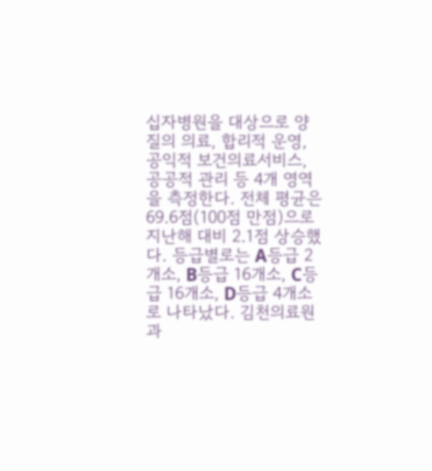십자병원을 대상으로 양질의 의료, 합리적 운영, 공익적 보건의료서비스, 공공적 관리 등 4개 영역을 측정한다. 전체 평균은 69.6점(100점 만점)으로 지난해 대비 2.1점 상승했다. 등급별로는 A등급 2개소, B등급 16개소, C등급 16개소, D등급 4개소로 나타났다. 김천의료원과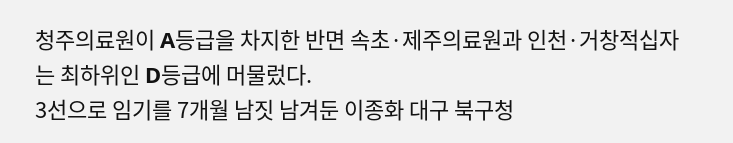청주의료원이 A등급을 차지한 반면 속초·제주의료원과 인천·거창적십자는 최하위인 D등급에 머물렀다.
3선으로 임기를 7개월 남짓 남겨둔 이종화 대구 북구청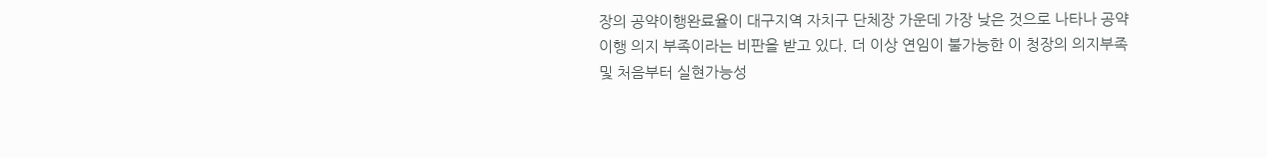장의 공약이행완료율이 대구지역 자치구 단체장 가운데 가장 낮은 것으로 나타나 공약이행 의지 부족이라는 비판을 받고 있다. 더 이상 연임이 불가능한 이 청장의 의지부족 및 처음부터 실현가능성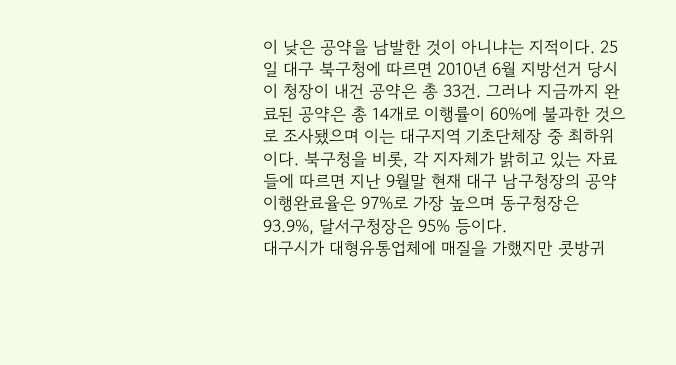이 낮은 공약을 남발한 것이 아니냐는 지적이다. 25일 대구 북구청에 따르면 2010년 6월 지방선거 당시 이 청장이 내건 공약은 총 33건. 그러나 지금까지 완료된 공약은 총 14개로 이행률이 60%에 불과한 것으로 조사됐으며 이는 대구지역 기초단체장 중 최하위이다. 북구청을 비롯, 각 지자체가 밝히고 있는 자료들에 따르면 지난 9월말 현재 대구 남구청장의 공약이행완료율은 97%로 가장 높으며 동구청장은 93.9%, 달서구청장은 95% 등이다.
대구시가 대형유통업체에 매질을 가했지만 콧방귀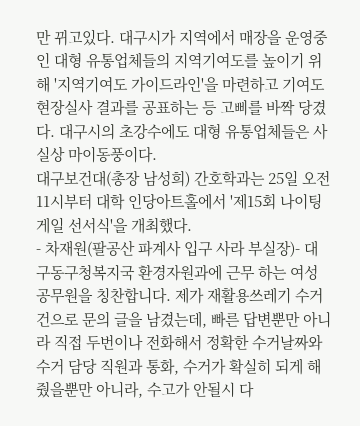만 뀌고있다. 대구시가 지역에서 매장을 운영중인 대형 유통업체들의 지역기여도를 높이기 위해 '지역기여도 가이드라인'을 마련하고 기여도 현장실사 결과를 공표하는 등 고삐를 바짝 당겼다. 대구시의 초강수에도 대형 유통업체들은 사실상 마이동풍이다.
대구보건대(총장 남성희) 간호학과는 25일 오전 11시부터 대학 인당아트홀에서 '제15회 나이팅게일 선서식'을 개최했다.
- 차재원(팔공산 파계사 입구 사라 부실장)- 대구동구청복지국 환경자원과에 근무 하는 여성 공무원을 칭찬합니다. 제가 재활용쓰레기 수거건으로 문의 글을 남겼는데, 빠른 답변뿐만 아니라 직접 두번이나 전화해서 정확한 수거날짜와 수거 담당 직원과 통화, 수거가 확실히 되게 해줬을뿐만 아니라, 수고가 안될시 다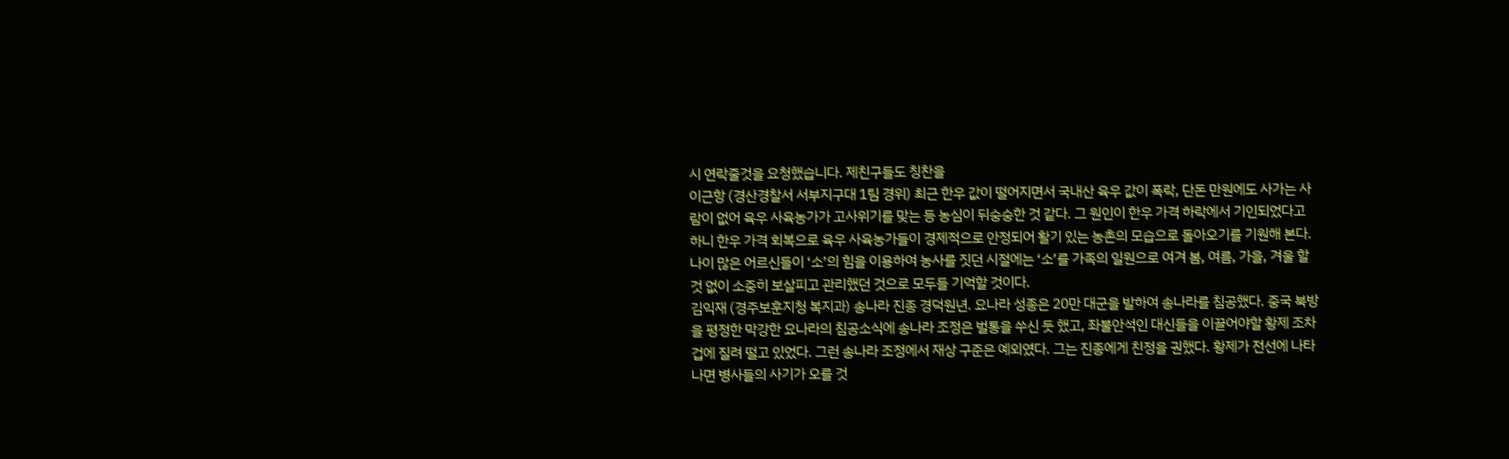시 연락줄것을 요청했습니다. 제친구들도 칭찬을
이근항 (경산경찰서 서부지구대 1팀 경위) 최근 한우 값이 떨어지면서 국내산 육우 값이 폭락, 단돈 만원에도 사가는 사람이 없어 육우 사육농가가 고사위기를 맞는 등 농심이 뒤숭숭한 것 같다. 그 원인이 한우 가격 하락에서 기인되었다고 하니 한우 가격 회복으로 육우 사육농가들이 경제적으로 안정되어 활기 있는 농촌의 모습으로 돌아오기를 기원해 본다. 나이 많은 어르신들이 ‘소’의 힘을 이용하여 농사를 짓던 시절에는 ‘소’를 가족의 일원으로 여겨 봄, 여름, 가을, 겨울 할 것 없이 소중히 보살피고 관리했던 것으로 모두들 기억할 것이다.
김익재 (경주보훈지청 복지과) 송나라 진종 경덕원년. 요나라 성종은 20만 대군을 발하여 송나라를 침공했다. 중국 북방을 평정한 막강한 요나라의 침공소식에 송나라 조정은 벌통을 쑤신 듯 했고, 좌불안석인 대신들을 이끌어야할 황제 조차 겁에 질려 떨고 있었다. 그런 송나라 조정에서 재상 구준은 예외였다. 그는 진종에게 친정을 권했다. 황제가 전선에 나타나면 병사들의 사기가 오를 것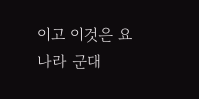이고 이것은 요나라 군대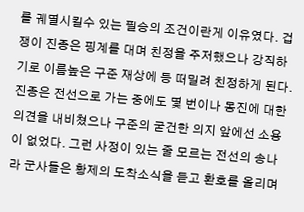를 궤멸시킬수 있는 필승의 조건이란게 이유였다. 겁쟁이 진종은 핑계를 대며 친정을 주저했으나 강직하기로 이름높은 구준 재상에 등 떠밀려 친정하게 된다. 진종은 전선으로 가는 중에도 몇 번이나 몽진에 대한 의견을 내비쳤으나 구준의 굳건한 의지 앞에선 소용이 없었다. 그런 사정이 있는 줄 모르는 전선의 송나라 군사들은 황제의 도착소식을 듣고 환호를 올리며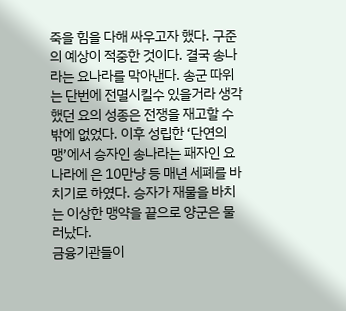죽을 힘을 다해 싸우고자 했다. 구준의 예상이 적중한 것이다. 결국 송나라는 요나라를 막아낸다. 송군 따위는 단번에 전멸시킬수 있을거라 생각했던 요의 성종은 전쟁을 재고할 수밖에 없었다. 이후 성립한 ‘단연의 맹’에서 승자인 송나라는 패자인 요나라에 은 10만냥 등 매년 세폐를 바치기로 하였다. 승자가 재물을 바치는 이상한 맹약을 끝으로 양군은 물러났다.
금융기관들이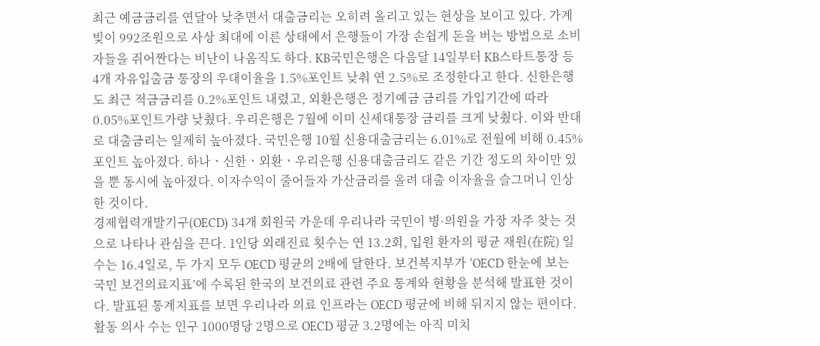최근 예금금리를 연달아 낮추면서 대출금리는 오히려 올리고 있는 현상을 보이고 있다. 가계 빚이 992조원으로 사상 최대에 이른 상태에서 은행들이 가장 손쉽게 돈을 버는 방법으로 소비자들을 쥐어짠다는 비난이 나옴직도 하다. KB국민은행은 다음달 14일부터 KB스타트통장 등 4개 자유입출금 통장의 우대이율을 1.5%포인트 낮춰 연 2.5%로 조정한다고 한다. 신한은행도 최근 적금금리를 0.2%포인트 내렸고, 외환은행은 정기예금 금리를 가입기간에 따라 0.05%포인트가량 낮췄다. 우리은행은 7월에 이미 신세대통장 금리를 크게 낮췄다. 이와 반대로 대출금리는 일제히 높아졌다. 국민은행 10월 신용대출금리는 6.01%로 전월에 비해 0.45%포인트 높아졌다. 하나ㆍ신한ㆍ외환ㆍ우리은행 신용대출금리도 같은 기간 정도의 차이만 있을 뿐 동시에 높아졌다. 이자수익이 줄어들자 가산금리를 올려 대출 이자율을 슬그머니 인상한 것이다.
경제협력개발기구(OECD) 34개 회원국 가운데 우리나라 국민이 병·의원을 가장 자주 찾는 것으로 나타나 관심을 끈다. 1인당 외래진료 횟수는 연 13.2회, 입원 환자의 평균 재원(在院) 일수는 16.4일로, 두 가지 모두 OECD 평균의 2배에 달한다. 보건복지부가 ‘OECD 한눈에 보는 국민 보건의료지표’에 수록된 한국의 보건의료 관련 주요 통계와 현황을 분석해 발표한 것이다. 발표된 통계지표를 보면 우리나라 의료 인프라는 OECD 평균에 비해 뒤지지 않는 편이다. 활동 의사 수는 인구 1000명당 2명으로 OECD 평균 3.2명에는 아직 미치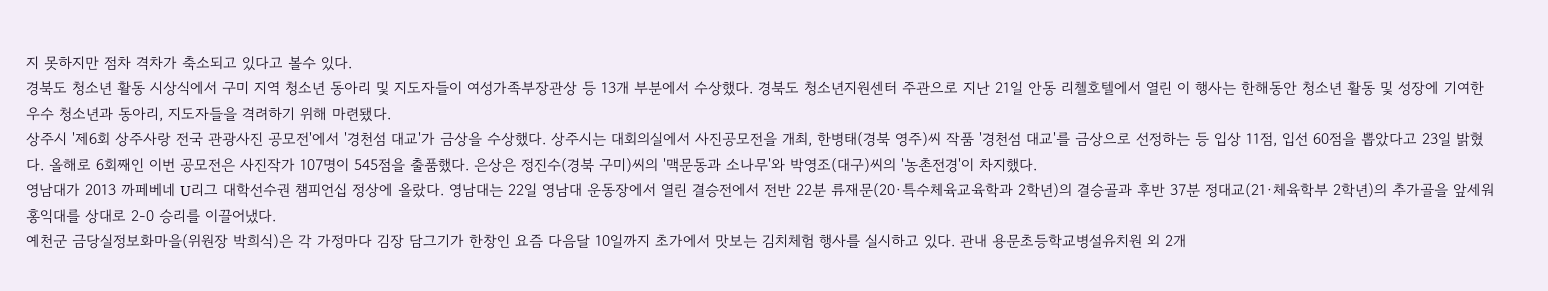지 못하지만 점차 격차가 축소되고 있다고 볼수 있다.
경북도 청소년 활동 시상식에서 구미 지역 청소년 동아리 및 지도자들이 여성가족부장관상 등 13개 부분에서 수상했다. 경북도 청소년지원센터 주관으로 지난 21일 안동 리첼호텔에서 열린 이 행사는 한해동안 청소년 활동 및 성장에 기여한 우수 청소년과 동아리, 지도자들을 격려하기 위해 마련됐다.
상주시 '제6회 상주사랑 전국 관광사진 공모전'에서 '경천섬 대교'가 금상을 수상했다. 상주시는 대회의실에서 사진공모전을 개최, 한병태(경북 영주)씨 작품 '경천섬 대교'를 금상으로 선정하는 등 입상 11점, 입선 60점을 뽑았다고 23일 밝혔다. 올해로 6회째인 이번 공모전은 사진작가 107명이 545점을 출품했다. 은상은 정진수(경북 구미)씨의 '맥문동과 소나무'와 박영조(대구)씨의 '농촌전경'이 차지했다.
영남대가 2013 까페베네 U리그 대학선수권 챔피언십 정상에 올랐다. 영남대는 22일 영남대 운동장에서 열린 결승전에서 전반 22분 류재문(20·특수체육교육학과 2학년)의 결승골과 후반 37분 정대교(21·체육학부 2학년)의 추가골을 앞세워 홍익대를 상대로 2-0 승리를 이끌어냈다.
예천군 금당실정보화마을(위원장 박희식)은 각 가정마다 김장 담그기가 한창인 요즘 다음달 10일까지 초가에서 맛보는 김치체험 행사를 실시하고 있다. 관내 용문초등학교병설유치원 외 2개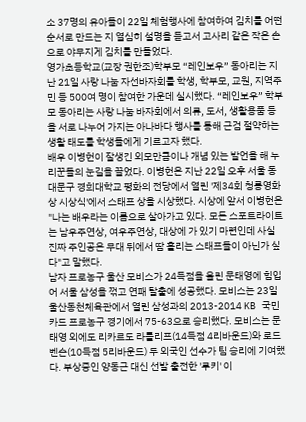소 37명의 유아들이 22일 체험행사에 참여하여 김치를 어떤 순서로 만드는 지 열심히 설명을 듣고서 고사리 같은 작은 손으로 야무지게 김치를 만들었다.
영가초등학교(교장 권한조)학부모 “레인보우” 동아리는 지난 21일 사랑 나눔 자선바자회를 학생, 학부모, 교원, 지역주민 등 500여 명이 참여한 가운데 실시했다. “레인보우” 학부모 동아리는 사랑 나눔 바자회에서 의류, 도서, 생활용품 등을 서로 나누어 가지는 아나바다 행사를 통해 근검 절약하는 생활 태도를 학생들에게 기르고자 했다.
배우 이병헌이 잘생긴 외모만큼이나 개념 있는 발언을 해 누리꾼들의 눈길을 끌었다. 이병헌은 지난 22일 오후 서울 동대문구 경희대학교 평화의 전당에서 열린 '제34회 청룡영화상 시상식'에서 스태프 상을 시상했다. 시상에 앞서 이병헌은 "나는 배우라는 이름으로 살아가고 있다. 모든 스포트라이트는 남우주연상, 여우주연상, 대상에 가 있기 마련인데 사실 진짜 주인공은 무대 뒤에서 땀 흘리는 스태프들이 아닌가 싶다"고 말했다.
남자 프로농구 울산 모비스가 24득점을 올린 문태영에 힘입어 서울 삼성을 꺾고 연패 탈출에 성공했다. 모비스는 23일 울산동천체육관에서 열린 삼성과의 2013-2014 KB 국민카드 프로농구 경기에서 75-63으로 승리했다. 모비스는 문태영 외에도 리카르도 라틀리프(14득점 4리바운드)와 로드 벤슨(10득점 5리바운드) 두 외국인 선수가 팀 승리에 기여했다. 부상중인 양동근 대신 선발 출전한 '루키' 이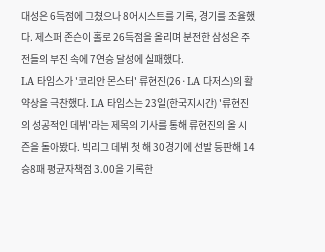대성은 6득점에 그쳤으나 8어시스트를 기록, 경기를 조율했다. 제스퍼 존슨이 홀로 26득점을 올리며 분전한 삼성은 주전들의 부진 속에 7연승 달성에 실패했다.
LA 타임스가 '코리안 몬스터' 류현진(26·LA 다저스)의 활약상을 극찬했다. LA 타임스는 23일(한국지시간) '류현진의 성공적인 데뷔'라는 제목의 기사를 통해 류현진의 올 시즌을 돌아봤다. 빅리그 데뷔 첫 해 30경기에 선발 등판해 14승8패 평균자책점 3.00을 기록한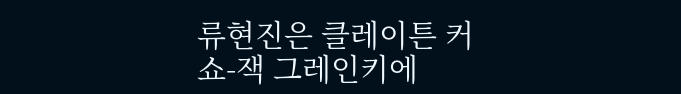류현진은 클레이튼 커쇼-잭 그레인키에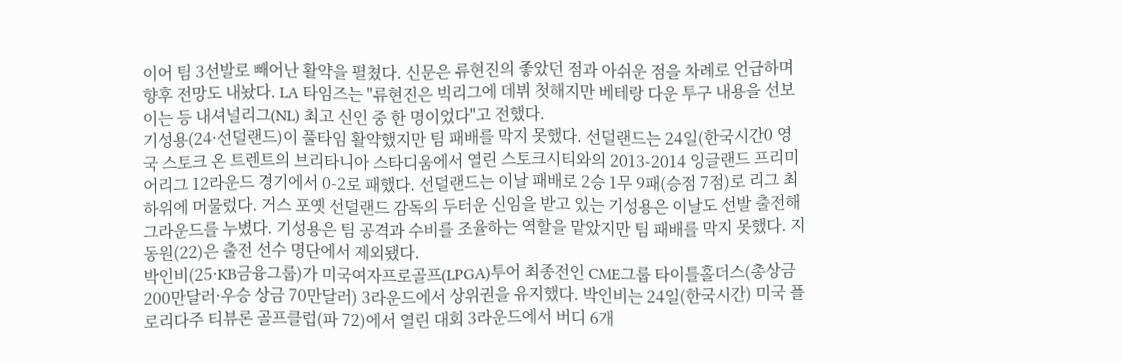이어 팀 3선발로 빼어난 활약을 펼쳤다. 신문은 류현진의 좋았던 점과 아쉬운 점을 차례로 언급하며 향후 전망도 내놨다. LA 타임즈는 "류현진은 빅리그에 데뷔 첫해지만 베테랑 다운 투구 내용을 선보이는 등 내셔널리그(NL) 최고 신인 중 한 명이었다"고 전했다.
기성용(24·선덜랜드)이 풀타임 활약했지만 팀 패배를 막지 못했다. 선덜랜드는 24일(한국시간0 영국 스토크 온 트렌트의 브리타니아 스타디움에서 열린 스토크시티와의 2013-2014 잉글랜드 프리미어리그 12라운드 경기에서 0-2로 패했다. 선덜랜드는 이날 패배로 2승 1무 9패(승점 7점)로 리그 최하위에 머물렀다. 거스 포옛 선덜랜드 감독의 두터운 신임을 받고 있는 기성용은 이날도 선발 출전해 그라운드를 누볐다. 기성용은 팀 공격과 수비를 조율하는 역할을 맡았지만 팀 패배를 막지 못했다. 지동원(22)은 출전 선수 명단에서 제외됐다.
박인비(25·KB금융그룹)가 미국여자프로골프(LPGA)투어 최종전인 CME그룹 타이틀홀더스(총상금 200만달러·우승 상금 70만달러) 3라운드에서 상위권을 유지했다. 박인비는 24일(한국시간) 미국 플로리다주 티뷰론 골프클럽(파 72)에서 열린 대회 3라운드에서 버디 6개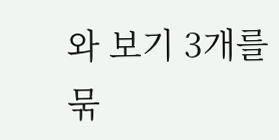와 보기 3개를 묶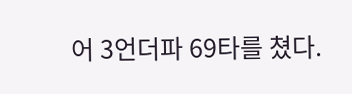어 3언더파 69타를 쳤다.